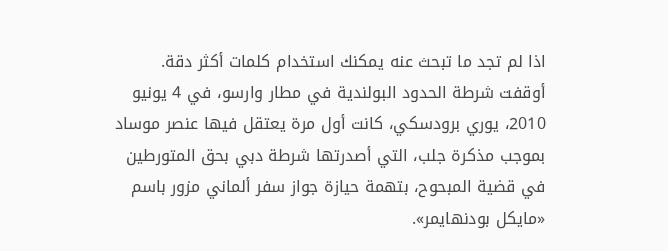اذا لم تجد ما تبحث عنه يمكنك استخدام كلمات أكثر دقة.
أوقفت شرطة الحدود البولندية في مطار وارسو، في 4 يونيو 2010، يوري برودسكي، كانت أول مرة يعتقل فيها عنصر موساد بموجب مذكرة جلب، التي أصدرتها شرطة دبي بحق المتورطين في قضية المبحوح، بتهمة حيازة جواز سفر ألماني مزور باسم «مايكل بودنهايمر».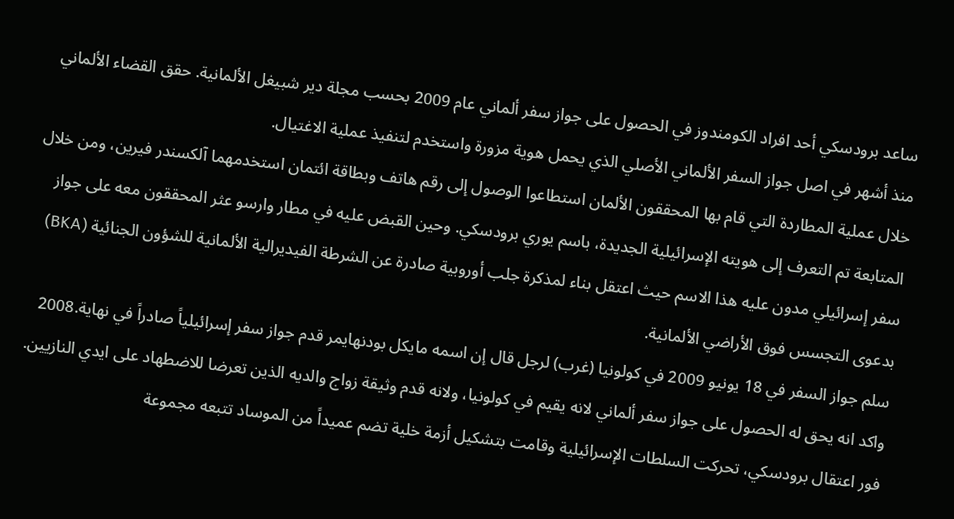ساعد برودسكي أحد افراد الكومندوز في الحصول على جواز سفر ألماني عام 2009 بحسب مجلة دير شبيغل الألمانية. حقق القضاء الألماني منذ أشهر في اصل جواز السفر الألماني الأصلي الذي يحمل هوية مزورة واستخدم لتنفيذ عملية الاغتيال.
خلال عملية المطاردة التي قام بها المحققون الألمان استطاعوا الوصول إلى رقم هاتف وبطاقة ائتمان استخدمهما آلكسندر فيرين، ومن خلال المتابعة تم التعرف إلى هويته الإسرائيلية الجديدة، باسم يوري برودسكي. وحين القبض عليه في مطار وارسو عثر المحققون معه على جواز سفر إسرائيلي مدون عليه هذا الاسم حيث اعتقل بناء لمذكرة جلب أوروبية صادرة عن الشرطة الفيديرالية الألمانية للشؤون الجنائية (BKA) بدعوى التجسس فوق الأراضي الألمانية.
سلم جواز السفر في 18 يونيو 2009 في كولونيا (غرب) لرجل قال إن اسمه مايكل بودنهايمر قدم جواز سفر إسرائيلياً صادراً في نهاية.2008 واكد انه يحق له الحصول على جواز سفر ألماني لانه يقيم في كولونيا، ولانه قدم وثيقة زواج والديه الذين تعرضا للاضطهاد على ايدي النازيين.
فور اعتقال برودسكي، تحركت السلطات الإسرائيلية وقامت بتشكيل أزمة خلية تضم عميداً من الموساد تتبعه مجموعة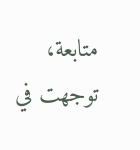متابعة، توجهت في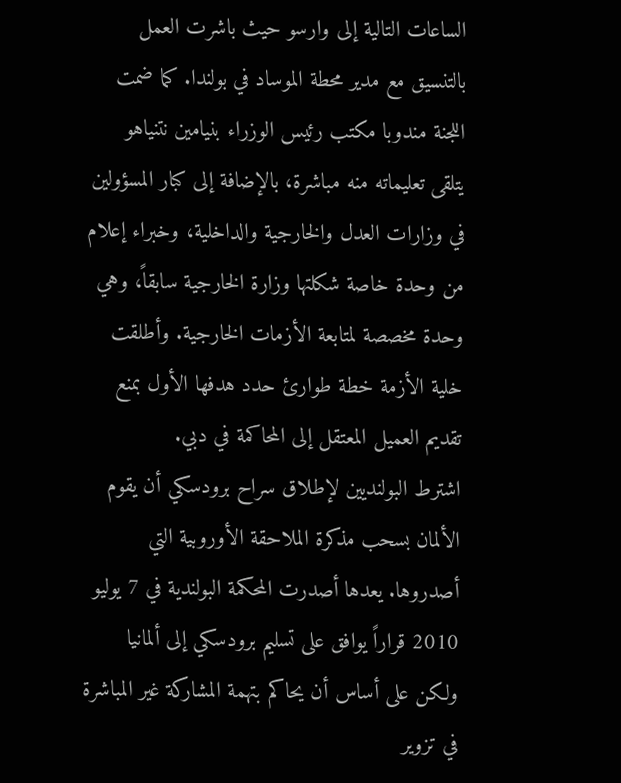الساعات التالية إلى وارسو حيث باشرت العمل بالتنسيق مع مدير محطة الموساد في بولندا. كما ضمت اللجنة مندوبا مكتب رئيس الوزراء بنيامين نتنياهو يتلقى تعليماته منه مباشرة، بالإضافة إلى كبار المسؤولين في وزارات العدل والخارجية والداخلية، وخبراء إعلام من وحدة خاصة شكلتها وزارة الخارجية سابقاً، وهي وحدة مخصصة لمتابعة الأزمات الخارجية. وأطلقت خلية الأزمة خطة طوارئ حدد هدفها الأول بمنع تقديم العميل المعتقل إلى المحاكمة في دبي.
اشترط البولنديين لإطلاق سراح برودسكي أن يقوم الألمان بسحب مذكرة الملاحقة الأوروبية التي أصدروها. يعدها أصدرت المحكمة البولندية في 7 يوليو 2010 قراراً يوافق على تسليم برودسكي إلى ألمانيا ولكن على أساس أن يحاكم بتهمة المشاركة غير المباشرة في تزوير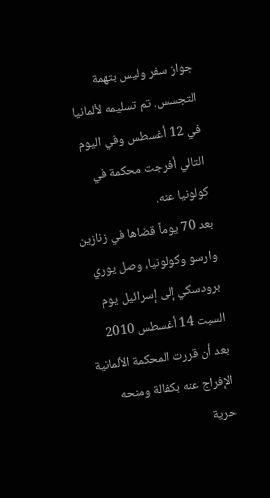جواز سفر وليس بتهمة التجسس. تم تسليمه لألمانيا في 12 أغسطس وفي اليوم التالي أفرجت محكمة في كولونيا عنه.
بعد 70 يوماً قضاها في زنازين وارسو وكولونيا، وصل يوري برودسكي إلى إسرائيل يوم السبت 14 أغسطس 2010 بعد أن قررت المحكمة الألمانية الإفراج عنه بكفالة ومنحه حرية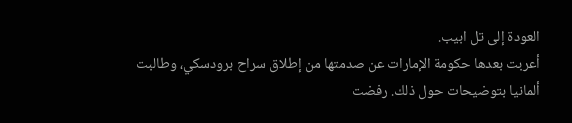العودة إلى تل ابيب.
أعربت بعدها حكومة الإمارات عن صدمتها من إطلاق سراح برودسكي، وطالبت ألمانيا بتوضيحات حول ذلك. رفضت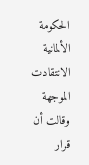الحكومة الألمانية الانتقادت الموجهة وقالت أن قرار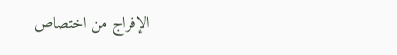الإفراج من اختصاص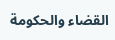القضاء والحكومة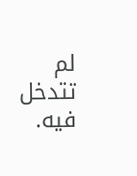لم تتدخل فيه.